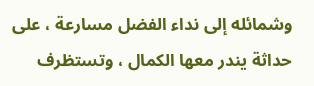وشمائله إلى نداء الفضل مسارعة ، على حداثة يندر معها الكمال ، وتستظرف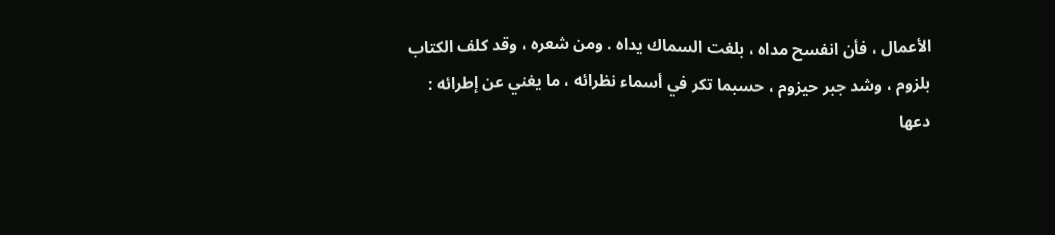الأعمال ، فأن انفسح مداه ، بلغت السماك يداه . ومن شعره ، وقد كلف الكتاب بلزوم ، وشد جبر حيزوم ، حسبما تكر في أسماء نظرائه ، ما يغني عن إطرائه :
دعها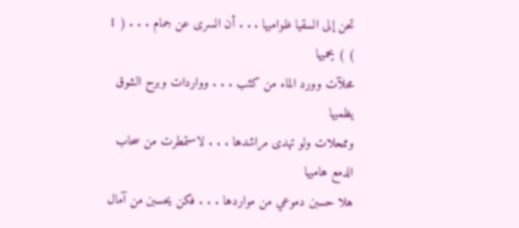تحن إلى السقيا ظواميها . . . أن السرى عن جمام . . . ( 1 ) ) يحميها
محلآت وورد الماء من كثب . . . وواردات وبرح الشوق يظميها
وممحلات ولو تهدى مراشدها . . . لاستمطرت من سحاب الدمع هاميها
هلا حسبن دموعي من مواردها . . . فكن يحسبن من آمال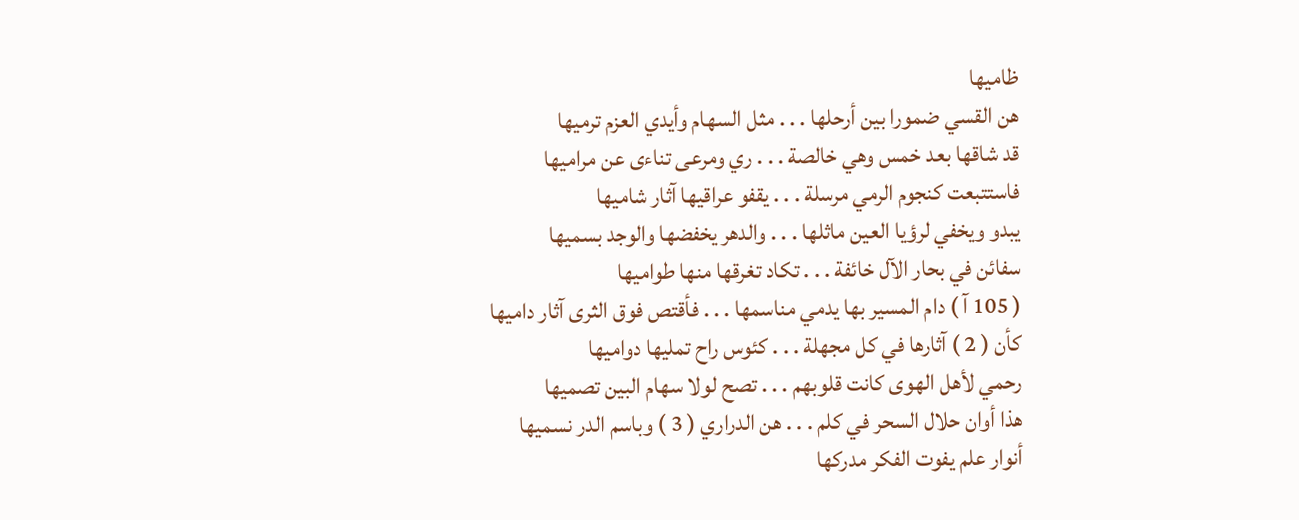ظاميها
هن القسي ضمورا بين أرحلها . . . مثل السهام وأيدي العزم ترميها
قد شاقها بعد خمس وهي خالصة . . . ري ومرعى تناءى عن مراميها
فاستتبعت كنجوم الرمي مرسلة . . . يقفو عراقيها آثار شاميها
يبدو ويخفي لرؤيا العين ماثلها . . . والدهر يخفضها والوجد بسميها
سفائن في بحار الآل خائفة . . . تكاد تغرقها منها طواميها
( 105 آ ) دام المسير بها يدمي مناسمها . . . فأقتص فوق الثرى آثار داميها
كأن ( 2 ) آثارها في كل مجهلة . . . كئوس راح تمليها دواميها
رحمي لأهل الهوى كانت قلوبهم . . . تصح لولا سهام البين تصميها
هذا أوان حلال السحر في كلم . . . هن الدراري ( 3 ) وباسم الدر نسميها
أنوار علم يفوت الفكر مدركها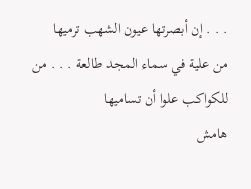. . . إن أبصرتها عيون الشهب ترميها
من علية في سماء المجد طالعة . . . من للكواكب علوا أن تساميها
هامش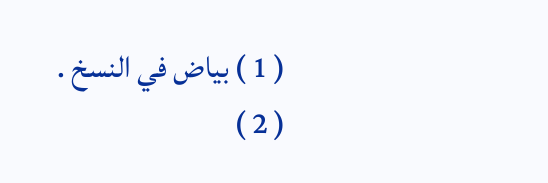( 1 ) بياض في النسخ .
( 2 )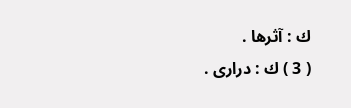ك : آثرها .
( 3 ) ك : درارى .